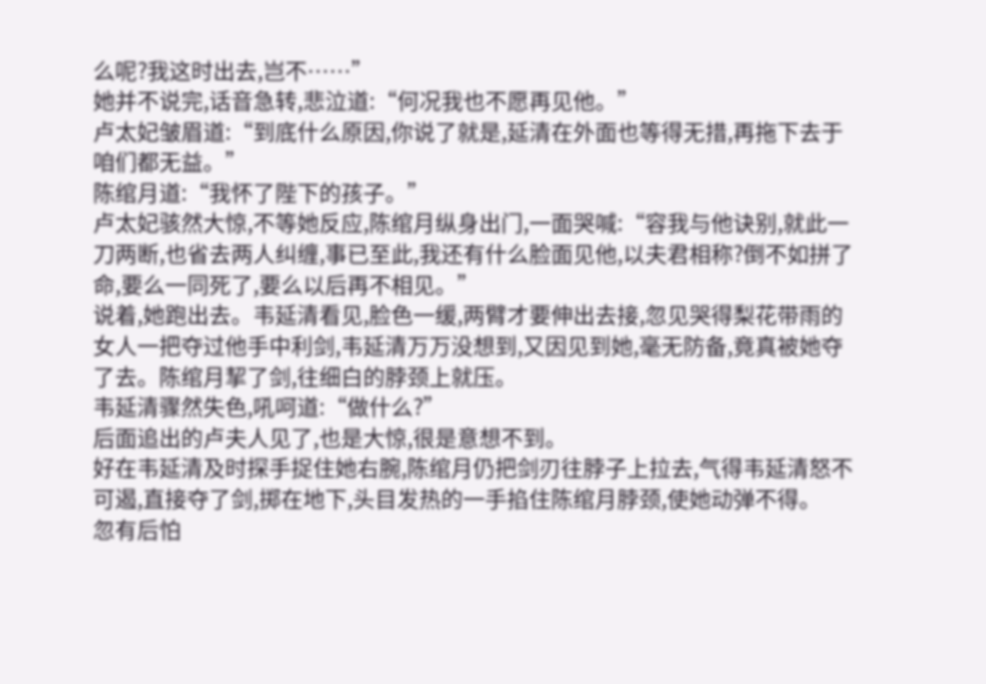么呢?我这时出去,岂不……”
她并不说完,话音急转,悲泣道:“何况我也不愿再见他。”
卢太妃皱眉道:“到底什么原因,你说了就是,延清在外面也等得无措,再拖下去于咱们都无益。”
陈绾月道:“我怀了陛下的孩子。”
卢太妃骇然大惊,不等她反应,陈绾月纵身出门,一面哭喊:“容我与他诀别,就此一刀两断,也省去两人纠缠,事已至此,我还有什么脸面见他,以夫君相称?倒不如拼了命,要么一同死了,要么以后再不相见。”
说着,她跑出去。韦延清看见,脸色一缓,两臂才要伸出去接,忽见哭得梨花带雨的女人一把夺过他手中利剑,韦延清万万没想到,又因见到她,毫无防备,竟真被她夺了去。陈绾月挈了剑,往细白的脖颈上就压。
韦延清骤然失色,吼呵道:“做什么?”
后面追出的卢夫人见了,也是大惊,很是意想不到。
好在韦延清及时探手捉住她右腕,陈绾月仍把剑刃往脖子上拉去,气得韦延清怒不可遏,直接夺了剑,掷在地下,头目发热的一手掐住陈绾月脖颈,使她动弹不得。
忽有后怕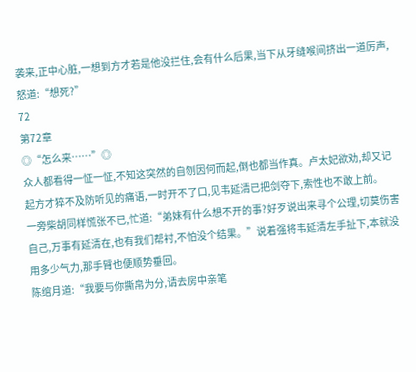袭来,正中心脏,一想到方才若是他没拦住,会有什么后果,当下从牙缝喉间挤出一道厉声,怒道:“想死?”
72
第72章
◎“怎么来……”◎
众人都看得一怔一怔,不知这突然的自刎因何而起,倒也都当作真。卢太妃欲劝,却又记起方才猝不及防听见的痛语,一时开不了口,见韦延清已把剑夺下,索性也不敢上前。
一旁柴胡同样慌张不已,忙道:“弟妹有什么想不开的事?好歹说出来寻个公理,切莫伤害自己,万事有延清在,也有我们帮衬,不怕没个结果。”说着强将韦延清左手扯下,本就没用多少气力,那手臂也便顺势垂回。
陈绾月道:“我要与你撕帛为分,请去房中亲笔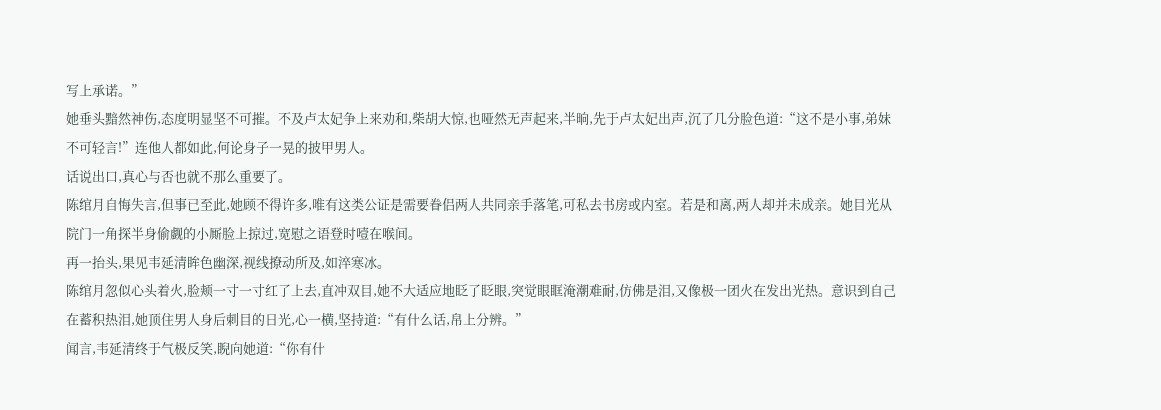写上承诺。”
她垂头黯然神伤,态度明显坚不可摧。不及卢太妃争上来劝和,柴胡大惊,也哑然无声起来,半晌,先于卢太妃出声,沉了几分脸色道:“这不是小事,弟妹不可轻言!”连他人都如此,何论身子一晃的披甲男人。
话说出口,真心与否也就不那么重要了。
陈绾月自悔失言,但事已至此,她顾不得许多,唯有这类公证是需要眷侣两人共同亲手落笔,可私去书房或内室。若是和离,两人却并未成亲。她目光从院门一角探半身偷觑的小厮脸上掠过,宽慰之语登时噎在喉间。
再一抬头,果见韦延清眸色幽深,视线撩动所及,如淬寒冰。
陈绾月忽似心头着火,脸颊一寸一寸红了上去,直冲双目,她不大适应地眨了眨眼,突觉眼眶淹潮难耐,仿佛是泪,又像极一团火在发出光热。意识到自己在蓄积热泪,她顶住男人身后刺目的日光,心一横,坚持道:“有什么话,帛上分辨。”
闻言,韦延清终于气极反笑,睨向她道:“你有什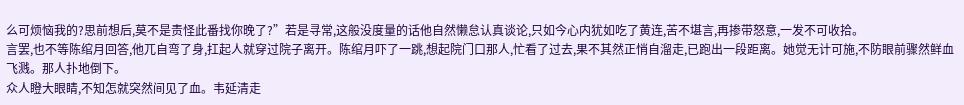么可烦恼我的?思前想后,莫不是责怪此番找你晚了?”若是寻常,这般没度量的话他自然懒怠认真谈论,只如今心内犹如吃了黄连,苦不堪言,再掺带怒意,一发不可收拾。
言罢,也不等陈绾月回答,他兀自弯了身,扛起人就穿过院子离开。陈绾月吓了一跳,想起院门口那人,忙看了过去,果不其然正悄自溜走,已跑出一段距离。她觉无计可施,不防眼前骤然鲜血飞溅。那人扑地倒下。
众人瞪大眼睛,不知怎就突然间见了血。韦延清走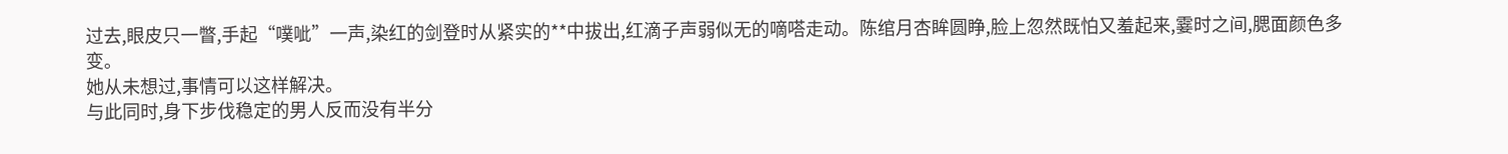过去,眼皮只一瞥,手起“噗呲”一声,染红的剑登时从紧实的**中拔出,红滴子声弱似无的嘀嗒走动。陈绾月杏眸圆睁,脸上忽然既怕又羞起来,霎时之间,腮面颜色多变。
她从未想过,事情可以这样解决。
与此同时,身下步伐稳定的男人反而没有半分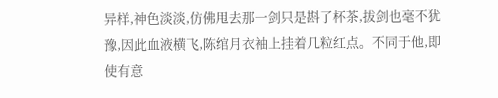异样,神色淡淡,仿佛甩去那一剑只是斟了杯茶,拔剑也毫不犹豫,因此血液横飞,陈绾月衣袖上挂着几粒红点。不同于他,即使有意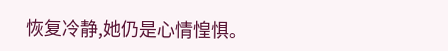恢复冷静,她仍是心情惶惧。